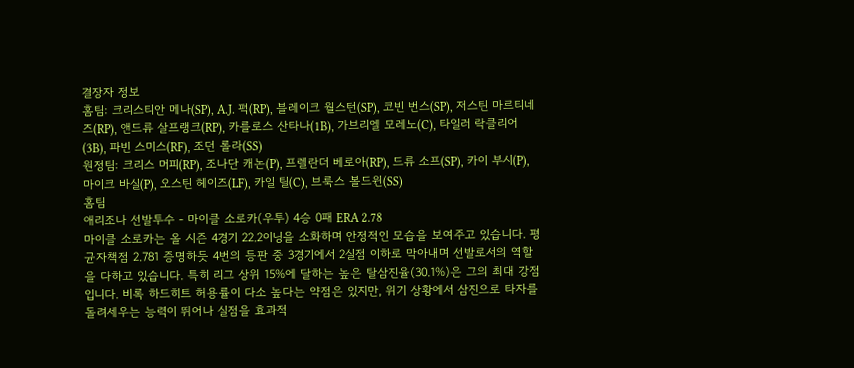결장자 정보
홈팀: 크리스티안 메나(SP), A.J. 퍽(RP), 블레이크 월스턴(SP), 코빈 번스(SP), 저스틴 마르티네즈(RP), 앤드류 살프랭크(RP), 카를로스 산타나(1B), 가브리엘 모레노(C), 타일러 락클리어(3B), 파빈 스미스(RF), 조던 롤라(SS)
원정팀: 크리스 머피(RP), 조나단 캐논(P), 프렐란더 베로아(RP), 드류 소프(SP), 카이 부시(P), 마이크 바실(P), 오스틴 헤이즈(LF), 카일 틸(C), 브룩스 볼드윈(SS)
홈팀
애리조나 선발투수 - 마이클 소로카(우투) 4승 0패 ERA 2.78
마이클 소로카는 올 시즌 4경기 22.2이닝을 소화하며 안정적인 모습을 보여주고 있습니다. 평균자책점 2.781 증명하듯 4번의 등판 중 3경기에서 2실점 이하로 막아내며 선발로서의 역할을 다하고 있습니다. 특히 리그 상위 15%에 달하는 높은 탈삼진율(30.1%)은 그의 최대 강점입니다. 비록 하드히트 허용률이 다소 높다는 약점은 있지만, 위기 상황에서 삼진으로 타자를 돌려세우는 능력이 뛰어나 실점을 효과적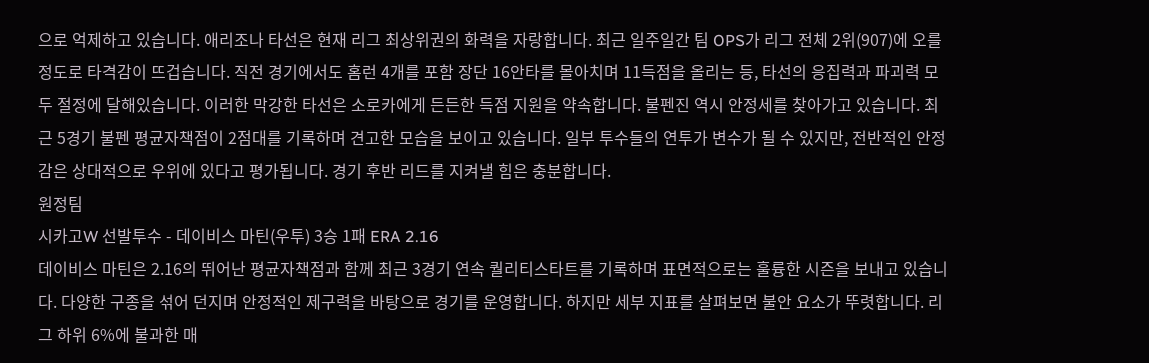으로 억제하고 있습니다. 애리조나 타선은 현재 리그 최상위권의 화력을 자랑합니다. 최근 일주일간 팀 OPS가 리그 전체 2위(907)에 오를 정도로 타격감이 뜨겁습니다. 직전 경기에서도 홈런 4개를 포함 장단 16안타를 몰아치며 11득점을 올리는 등, 타선의 응집력과 파괴력 모두 절정에 달해있습니다. 이러한 막강한 타선은 소로카에게 든든한 득점 지원을 약속합니다. 불펜진 역시 안정세를 찾아가고 있습니다. 최근 5경기 불펜 평균자책점이 2점대를 기록하며 견고한 모습을 보이고 있습니다. 일부 투수들의 연투가 변수가 될 수 있지만, 전반적인 안정감은 상대적으로 우위에 있다고 평가됩니다. 경기 후반 리드를 지켜낼 힘은 충분합니다.
원정팀
시카고W 선발투수 - 데이비스 마틴(우투) 3승 1패 ERA 2.16
데이비스 마틴은 2.16의 뛰어난 평균자책점과 함께 최근 3경기 연속 퀄리티스타트를 기록하며 표면적으로는 훌륭한 시즌을 보내고 있습니다. 다양한 구종을 섞어 던지며 안정적인 제구력을 바탕으로 경기를 운영합니다. 하지만 세부 지표를 살펴보면 불안 요소가 뚜렷합니다. 리그 하위 6%에 불과한 매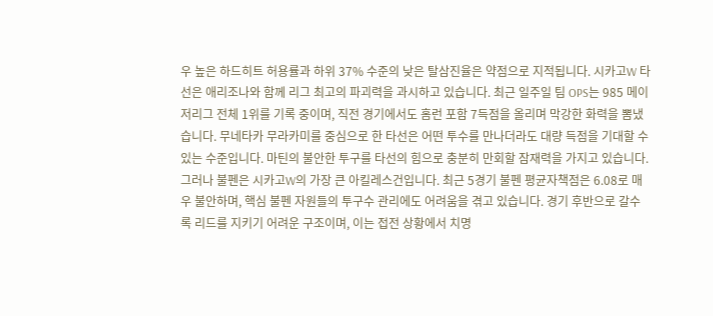우 높은 하드히트 허용률과 하위 37% 수준의 낮은 탈삼진율은 약점으로 지적됩니다. 시카고W 타선은 애리조나와 함께 리그 최고의 파괴력을 과시하고 있습니다. 최근 일주일 팀 OPS는 985 메이저리그 전체 1위를 기록 중이며, 직전 경기에서도 홈런 포함 7득점을 올리며 막강한 화력을 뽐냈습니다. 무네타카 무라카미를 중심으로 한 타선은 어떤 투수를 만나더라도 대량 득점을 기대할 수 있는 수준입니다. 마틴의 불안한 투구를 타선의 힘으로 충분히 만회할 잠재력을 가지고 있습니다. 그러나 불펜은 시카고W의 가장 큰 아킬레스건입니다. 최근 5경기 불펜 평균자책점은 6.08로 매우 불안하며, 핵심 불펜 자원들의 투구수 관리에도 어려움을 겪고 있습니다. 경기 후반으로 갈수록 리드를 지키기 어려운 구조이며, 이는 접전 상황에서 치명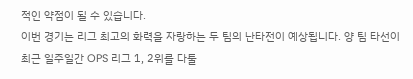적인 약점이 될 수 있습니다.
이번 경기는 리그 최고의 화력을 자랑하는 두 팀의 난타전이 예상됩니다. 양 팀 타선이 최근 일주일간 OPS 리그 1, 2위를 다툴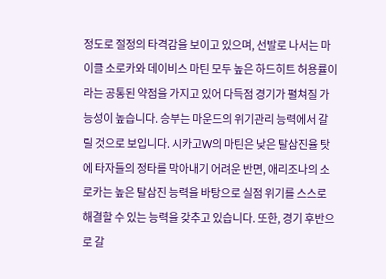정도로 절정의 타격감을 보이고 있으며, 선발로 나서는 마이클 소로카와 데이비스 마틴 모두 높은 하드히트 허용률이라는 공통된 약점을 가지고 있어 다득점 경기가 펼쳐질 가능성이 높습니다. 승부는 마운드의 위기관리 능력에서 갈릴 것으로 보입니다. 시카고W의 마틴은 낮은 탈삼진율 탓에 타자들의 정타를 막아내기 어려운 반면, 애리조나의 소로카는 높은 탈삼진 능력을 바탕으로 실점 위기를 스스로 해결할 수 있는 능력을 갖추고 있습니다. 또한, 경기 후반으로 갈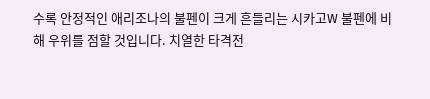수록 안정적인 애리조나의 불펜이 크게 흔들리는 시카고W 불펜에 비해 우위를 점할 것입니다. 치열한 타격전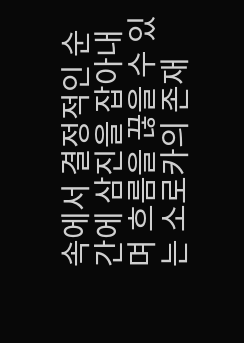속에서 결정적인 순간에 삼진을 잡아내며 흐름을 끊을 수 있는 소로카의 존재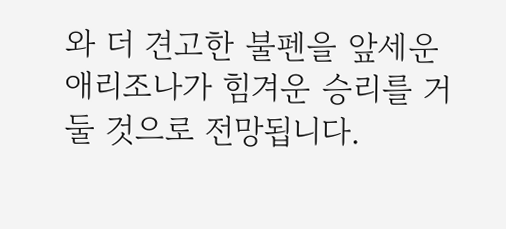와 더 견고한 불펜을 앞세운 애리조나가 힘겨운 승리를 거둘 것으로 전망됩니다.